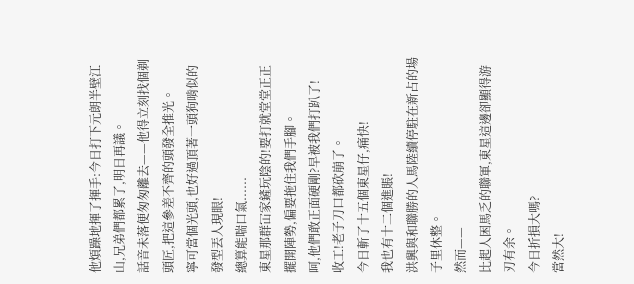他煩躁地揮了揮手:今日打下元朗半壁江山,兄弟們都累了,明日再議。
話音未落便匆匆離去——他得立刻找個剃頭匠,把這參差不齊的頭發全推光。
寧可當個光頭,也好過頂著一頭狗啃似的發型丟人現眼!
總算能喘口氣......
東星那群冚家鏟玩陰的!要打就堂堂正正擺開陣勢,偏要拖住我們手腳。
呵,他們敢正面硬剛?早被我們打趴了!
收工!老子刀口都砍崩了。
今日斬了十五個東星仔,痛快!
我也有十二個進賬!
洪興與和聯勝的人馬陸續停駐在新占的場子里休整。
然而——
比起人困馬乏的聯軍,東星這邊卻顯得游刃有余。
今日折損大嗎?
當然大!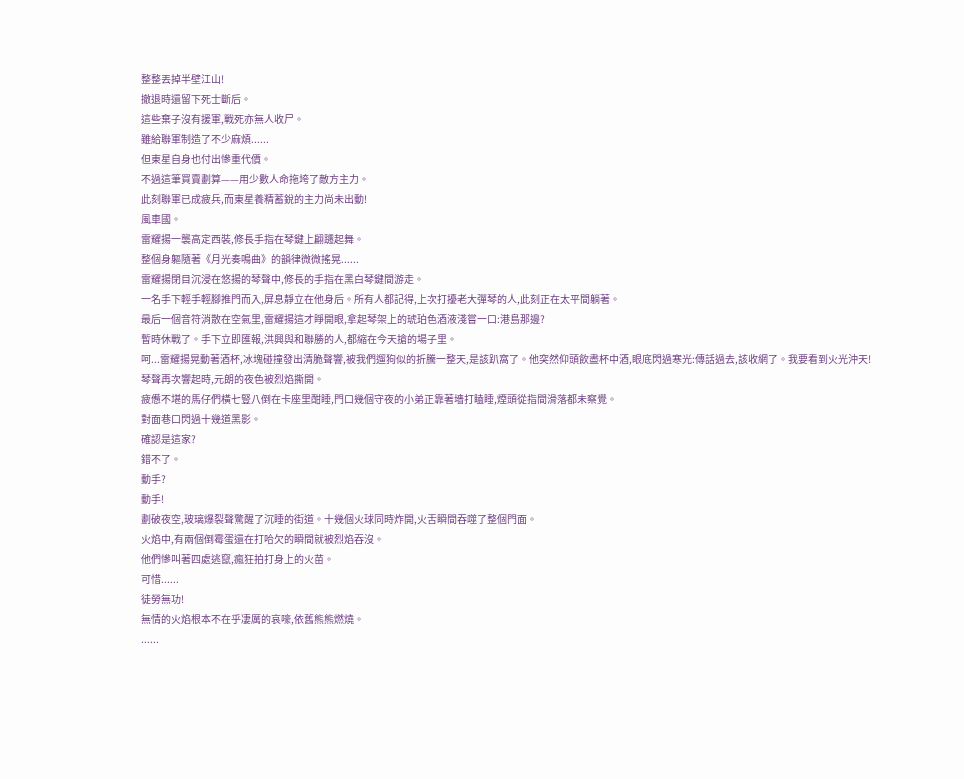整整丟掉半壁江山!
撤退時還留下死士斷后。
這些棄子沒有援軍,戰死亦無人收尸。
雖給聯軍制造了不少麻煩......
但東星自身也付出慘重代價。
不過這筆買賣劃算——用少數人命拖垮了敵方主力。
此刻聯軍已成疲兵,而東星養精蓄銳的主力尚未出動!
風車國。
雷耀揚一襲高定西裝,修長手指在琴鍵上翩躚起舞。
整個身軀隨著《月光奏鳴曲》的韻律微微搖晃......
雷耀揚閉目沉浸在悠揚的琴聲中,修長的手指在黑白琴鍵間游走。
一名手下輕手輕腳推門而入,屏息靜立在他身后。所有人都記得,上次打擾老大彈琴的人,此刻正在太平間躺著。
最后一個音符消散在空氣里,雷耀揚這才睜開眼,拿起琴架上的琥珀色酒液淺嘗一口:港島那邊?
暫時休戰了。手下立即匯報,洪興與和聯勝的人,都縮在今天搶的場子里。
呵...雷耀揚晃動著酒杯,冰塊碰撞發出清脆聲響,被我們遛狗似的折騰一整天,是該趴窩了。他突然仰頭飲盡杯中酒,眼底閃過寒光:傳話過去,該收網了。我要看到火光沖天!
琴聲再次響起時,元朗的夜色被烈焰撕開。
疲憊不堪的馬仔們橫七豎八倒在卡座里酣睡,門口幾個守夜的小弟正靠著墻打瞌睡,煙頭從指間滑落都未察覺。
對面巷口閃過十幾道黑影。
確認是這家?
錯不了。
動手?
動手!
劃破夜空,玻璃爆裂聲驚醒了沉睡的街道。十幾個火球同時炸開,火舌瞬間吞噬了整個門面。
火焰中,有兩個倒霉蛋還在打哈欠的瞬間就被烈焰吞沒。
他們慘叫著四處逃竄,瘋狂拍打身上的火苗。
可惜......
徒勞無功!
無情的火焰根本不在乎凄厲的哀嚎,依舊熊熊燃燒。
......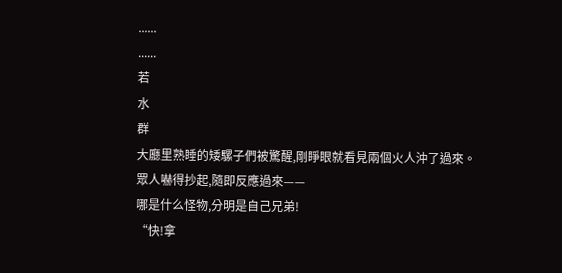......
......
若
水
群
大廳里熟睡的矮騾子們被驚醒,剛睜眼就看見兩個火人沖了過來。
眾人嚇得抄起,隨即反應過來——
哪是什么怪物,分明是自己兄弟!
“快!拿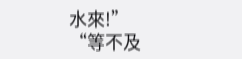水來!”
“等不及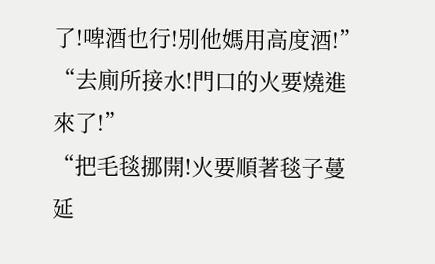了!啤酒也行!別他媽用高度酒!”
“去廁所接水!門口的火要燒進來了!”
“把毛毯挪開!火要順著毯子蔓延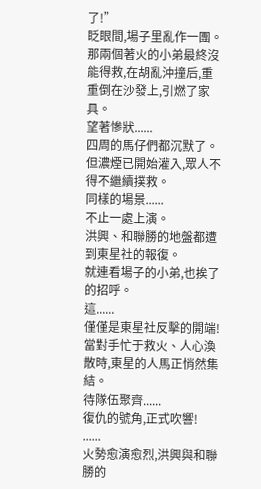了!”
眨眼間,場子里亂作一團。
那兩個著火的小弟最終沒能得救,在胡亂沖撞后,重重倒在沙發上,引燃了家具。
望著慘狀......
四周的馬仔們都沉默了。
但濃煙已開始灌入,眾人不得不繼續撲救。
同樣的場景......
不止一處上演。
洪興、和聯勝的地盤都遭到東星社的報復。
就連看場子的小弟,也挨了的招呼。
這......
僅僅是東星社反擊的開端!
當對手忙于救火、人心渙散時,東星的人馬正悄然集結。
待隊伍聚齊......
復仇的號角,正式吹響!
......
火勢愈演愈烈,洪興與和聯勝的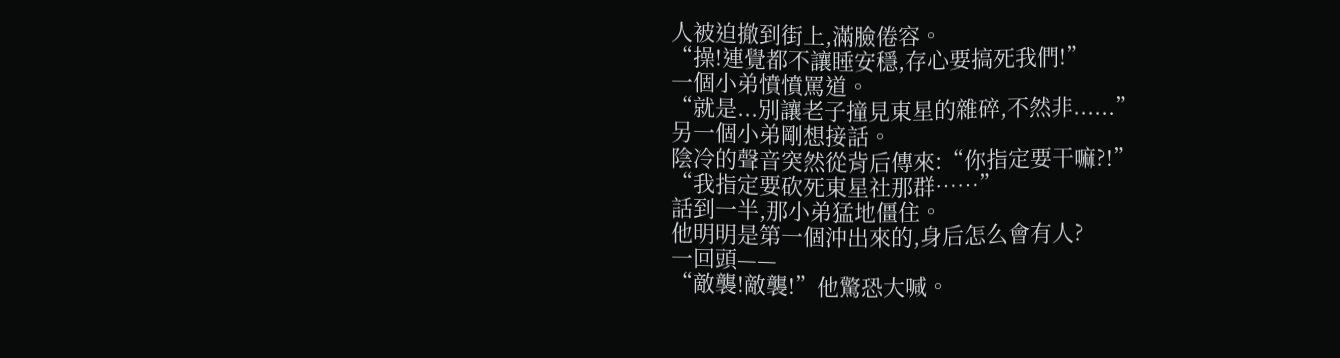人被迫撤到街上,滿臉倦容。
“操!連覺都不讓睡安穩,存心要搞死我們!”
一個小弟憤憤罵道。
“就是...別讓老子撞見東星的雜碎,不然非......”
另一個小弟剛想接話。
陰冷的聲音突然從背后傳來:“你指定要干嘛?!”
“我指定要砍死東星社那群……”
話到一半,那小弟猛地僵住。
他明明是第一個沖出來的,身后怎么會有人?
一回頭——
“敵襲!敵襲!”他驚恐大喊。